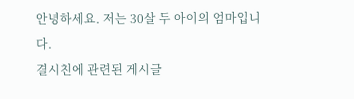안녕하세요. 저는 30살 두 아이의 엄마입니다.
결시친에 관련된 게시글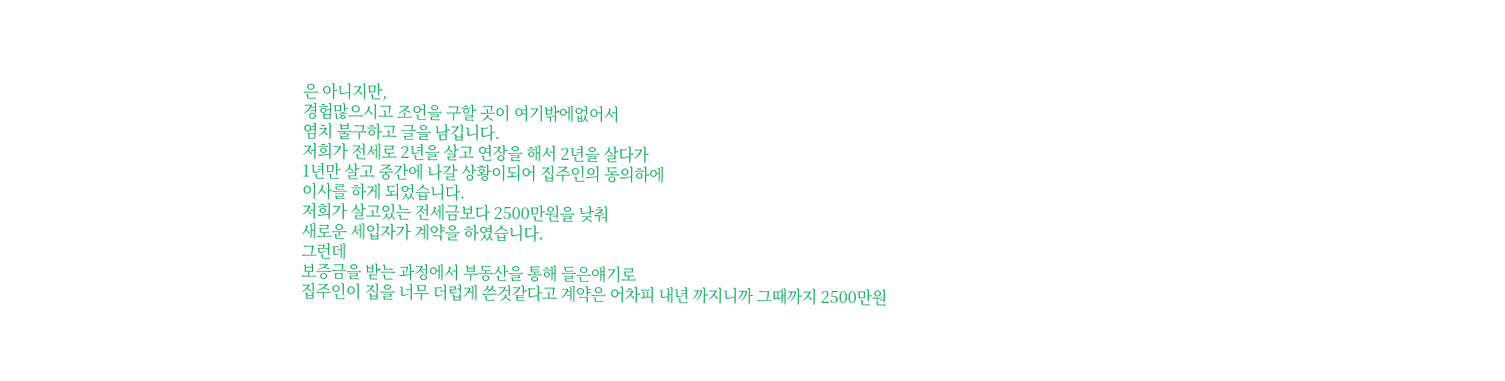은 아니지만,
경험많으시고 조언을 구할 곳이 여기밖에없어서
염치 불구하고 글을 남깁니다.
저희가 전세로 2년을 살고 연장을 해서 2년을 살다가
1년만 살고 중간에 나갈 상황이되어 집주인의 동의하에
이사를 하게 되었습니다.
저희가 살고있는 전세금보다 2500만원을 낮춰
새로운 세입자가 계약을 하였습니다.
그런데
보증금을 받는 과정에서 부동산을 통해 들은얘기로
집주인이 집을 너무 더럽게 쓴것같다고 계약은 어차피 내년 까지니까 그때까지 2500만원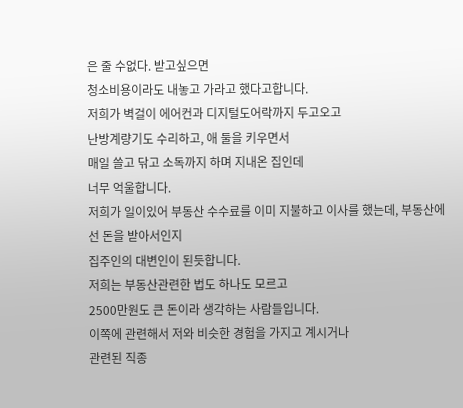은 줄 수없다. 받고싶으면
청소비용이라도 내놓고 가라고 했다고합니다.
저희가 벽걸이 에어컨과 디지털도어락까지 두고오고
난방계량기도 수리하고, 애 둘을 키우면서
매일 쓸고 닦고 소독까지 하며 지내온 집인데
너무 억울합니다.
저희가 일이있어 부동산 수수료를 이미 지불하고 이사를 했는데, 부동산에선 돈을 받아서인지
집주인의 대변인이 된듯합니다.
저희는 부동산관련한 법도 하나도 모르고
2500만원도 큰 돈이라 생각하는 사람들입니다.
이쪽에 관련해서 저와 비슷한 경험을 가지고 계시거나
관련된 직종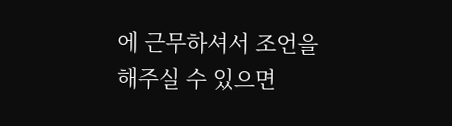에 근무하셔서 조언을 해주실 수 있으면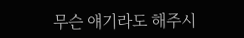무슨 얘기라도 해주시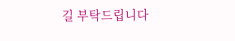길 부탁드립니다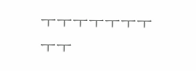ㅜㅜㅜㅜㅜㅜㅜㅜㅜ